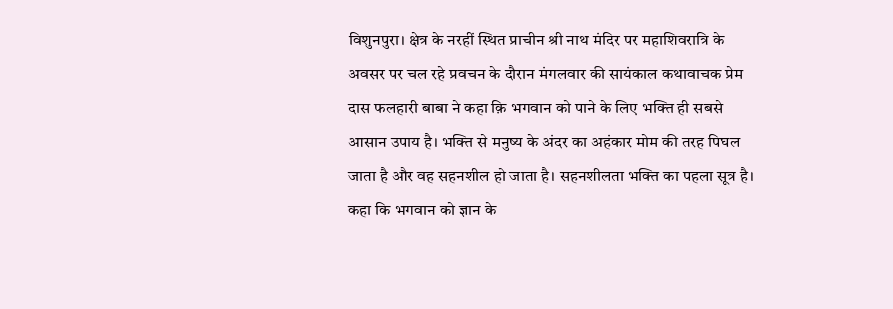विशुनपुरा। क्षेत्र के नरहीं स्थित प्राचीन श्री नाथ मंदिर पर महाशिवरात्रि के अवसर पर चल रहे प्रवचन के दौरान मंगलवार की सायंकाल कथावाचक प्रेम दास फलहारी बाबा ने कहा क़ि भगवान को पाने के लिए भक्ति ही सबसे आसान उपाय है। भक्ति से मनुष्य के अंदर का अहंकार मोम की तरह पिघल जाता है और वह सहनशील हो जाता है। सहनशीलता भक्ति का पहला सूत्र है। कहा कि भगवान को ज्ञान के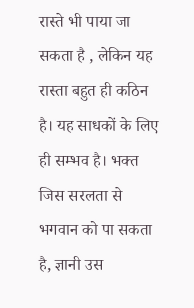रास्ते भी पाया जा सकता है , लेकिन यह रास्ता बहुत ही कठिन है। यह साधकों के लिए ही सम्भव है। भक्त जिस सरलता से भगवान को पा सकता है, ज्ञानी उस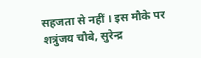सहजता से नहीं । इस मौके पर शत्रुंजय चौबे, सुरेन्द्र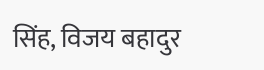सिंह, विजय बहादुर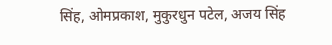सिंह, ओमप्रकाश, मुकुरधुन पटेल, अजय सिंह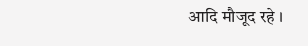आदि मौजूद रहे ।